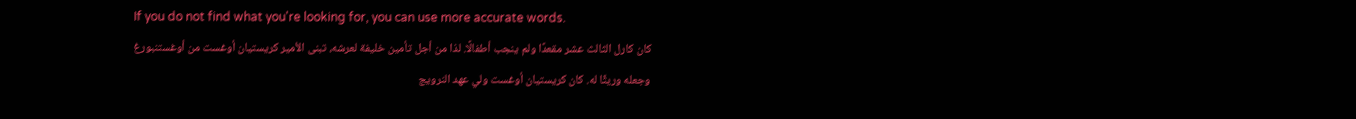If you do not find what you're looking for, you can use more accurate words.
كان كارل الثالث عشر مقعدًا ولم ينجب أطفالًا. لذا من أجل تأمين خليفة لعرشه، تبنى الأمير كريستيان أوغست من أوغستنبورغ وجعله وريثًا له. كان كريستيان أوغست ولي عهد النرويج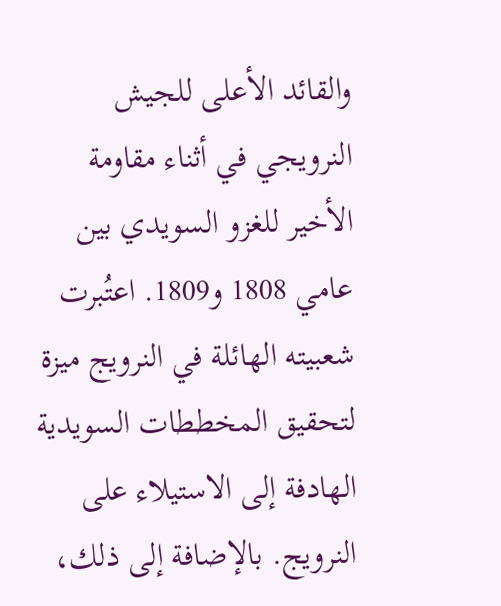والقائد الأعلى للجيش النرويجي في أثناء مقاومة الأخير للغزو السويدي بين عامي 1808 و1809. اعتُبرت شعبيته الهائلة في النرويج ميزة لتحقيق المخططات السويدية الهادفة إلى الاستيلاء على النرويج. بالإضافة إلى ذلك،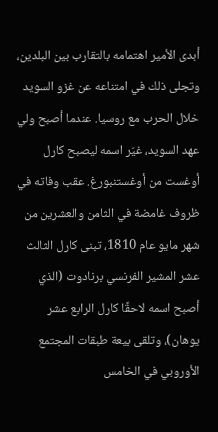أبدى الأمير اهتمامه بالتقارب بين البلدين، وتجلى ذلك في امتناعه عن غزو السويد خلال الحرب مع روسيا. عندما أصبح ولي عهد السويد، غيّر اسمه ليصبح كارل أوغست من أوغستنبورغ. عقب وفاته في ظروف غامضة في الثامن والعشرين من شهر مايو عام 1810، تبنى كارل الثالث عشر المشير الفرنسي برنادوت (الذي أصبح اسمه لاحقًا كارل الرابع عشر يوهان)، وتلقى بيعة طبقات المجتمع الأوروبي في الخامس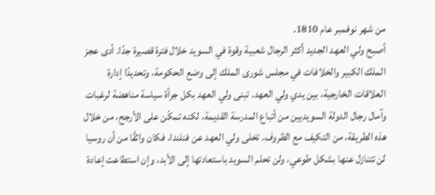من شهر نوفمبر عام 1810.
أصبح ولي العهد الجديد أكثر الرجال شعبية وقوة في السويد خلال فترة قصيرة جدًا. أدى عجز الملك الكبير والخلافات في مجلس شورى الملك إلى وضع الحكومة، وتحديدًا إدارة العلاقات الخارجية، بين يدي ولي العهد. تبنى ولي العهد بكل جرأة سياسة مناهضة لرغبات وآمال رجال الدولة السويديين من أتباع المدرسة القديمة، لكنه تمكّن على الأرجح، من خلال هذه الطريقة، من التكيف مع الظروف. تخلى ولي العهد عن فنلندا، فكان واثقًا من أن روسيا لن تتنازل عنها بشكل طوعي، ولن تحلم السويد باستعادتها إلى الأبد، وإن استطاعت إعادة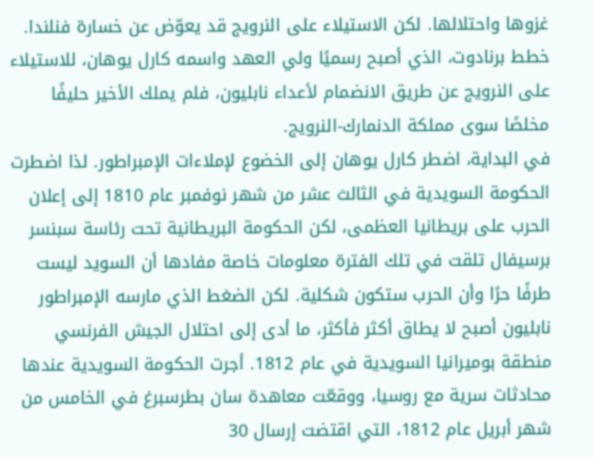غزوها واحتلالها. لكن الاستيلاء على النرويج قد يعوّض عن خسارة فنلندا. خطط برنادوت، الذي أصبح رسميًا ولي العهد واسمه كارل يوهان، للاستيلاء على النرويج عن طريق الانضمام لأعداء نابليون، فلم يملك الأخير حليفًا مخلصًا سوى مملكة الدنمارك-النرويج.
في البداية، اضطر كارل يوهان إلى الخضوع لإملاءات الإمبراطور. لذا اضطرت الحكومة السويدية في الثالث عشر من شهر نوفمبر عام 1810 إلى إعلان الحرب على بريطانيا العظمى، لكن الحكومة البريطانية تحت رئاسة سبنسر برسيفال تلقت في تلك الفترة معلومات خاصة مفادها أن السويد ليست طرفًا حرًا وأن الحرب ستكون شكلية. لكن الضغط الذي مارسه الإمبراطور نابليون أصبح لا يطاق أكثر فأكثر، ما أدى إلى احتلال الجيش الفرنسي منطقة بوميرانيا السويدية في عام 1812. أجرت الحكومة السويدية عندها محادثات سرية مع روسيا، ووقعّت معاهدة سان بطرسبرغ في الخامس من شهر أبريل عام 1812، التي اقتضت إرسال 30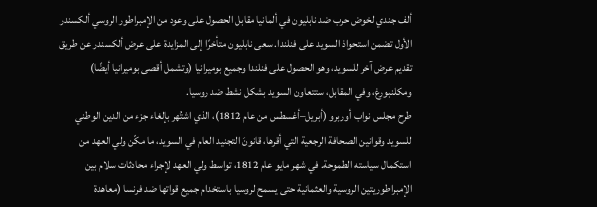ألف جندي لخوض حرب ضد نابليون في ألمانيا مقابل الحصول على وعود من الإمبراطور الروسي ألكسندر الأول تضمن استحواذ السويد على فنلندا. سعى نابليون متأخرًا إلى المزايدة على عرض ألكسندر عن طريق تقديم عرض آخر للسويد، وهو الحصول على فنلندا وجميع بوميرانيا (وتشمل أقصى بوميرانيا أيضًا) ومكلنبورغ، وفي المقابل، ستتعاون السويد بشكل نشط ضد روسيا.
طرح مجلس نواب أوربرو (أبريل–أغسطس من عام 1812)، الذي اشتُهر بإلغاء جزء من الدين الوطني للسويد وقوانين الصحافة الرجعية التي أقرها، قانونَ التجنيد العام في السويد، ما مكّن ولي العهد من استكمال سياسته الطموحة. في شهر مايو عام 1812، تواسط ولي العهد لإجراء محادثات سلام بين الإمبراطوريتين الروسية والعثمانية حتى يسمح لروسيا باستخدام جميع قواتها ضد فرنسا (معاهدة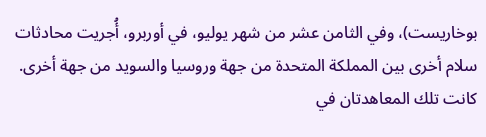بوخاريست)، وفي الثامن عشر من شهر يوليو، في أوربرو، أُجريت محادثات سلام أخرى بين المملكة المتحدة من جهة وروسيا والسويد من جهة أخرى.
كانت تلك المعاهدتان في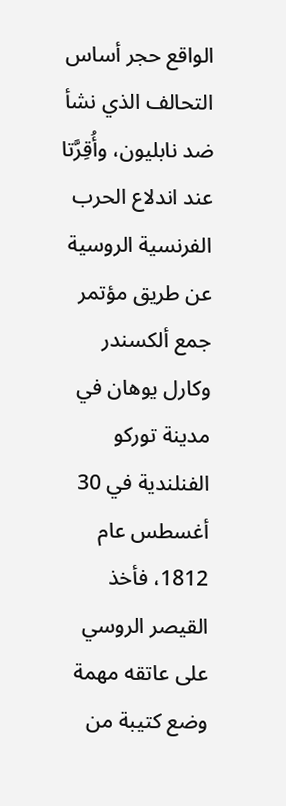الواقع حجر أساس التحالف الذي نشأ ضد نابليون، وأُقِرَّتا عند اندلاع الحرب الفرنسية الروسية عن طريق مؤتمر جمع ألكسندر وكارل يوهان في مدينة توركو الفنلندية في 30 أغسطس عام 1812، فأخذ القيصر الروسي على عاتقه مهمة وضع كتيبة من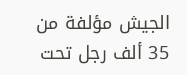الجيش مؤلفة من 35 ألف رجل تحت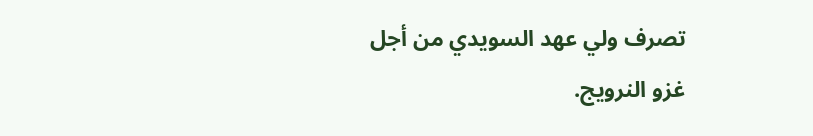تصرف ولي عهد السويدي من أجل غزو النرويج.